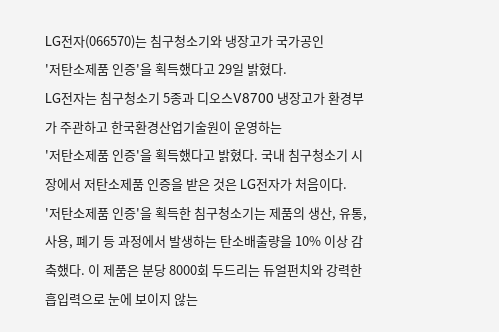LG전자(066570)는 침구청소기와 냉장고가 국가공인
'저탄소제품 인증'을 획득했다고 29일 밝혔다.
LG전자는 침구청소기 5종과 디오스V8700 냉장고가 환경부가 주관하고 한국환경산업기술원이 운영하는
'저탄소제품 인증'을 획득했다고 밝혔다. 국내 침구청소기 시장에서 저탄소제품 인증을 받은 것은 LG전자가 처음이다.
'저탄소제품 인증'을 획득한 침구청소기는 제품의 생산, 유통, 사용, 폐기 등 과정에서 발생하는 탄소배출량을 10% 이상 감축했다. 이 제품은 분당 8000회 두드리는 듀얼펀치와 강력한 흡입력으로 눈에 보이지 않는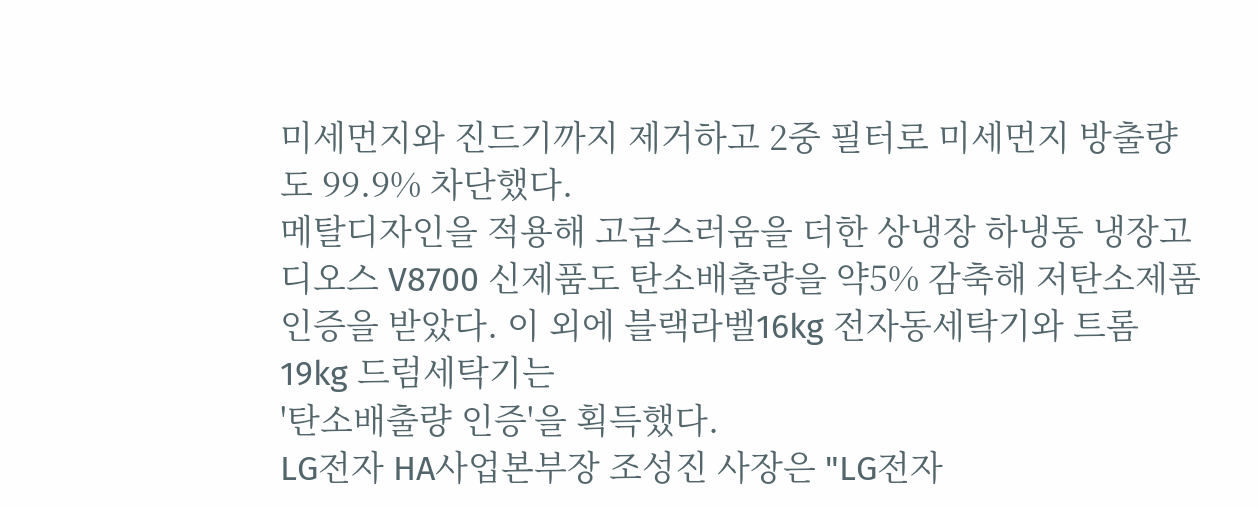미세먼지와 진드기까지 제거하고 2중 필터로 미세먼지 방출량도 99.9% 차단했다.
메탈디자인을 적용해 고급스러움을 더한 상냉장 하냉동 냉장고 디오스 V8700 신제품도 탄소배출량을 약5% 감축해 저탄소제품 인증을 받았다. 이 외에 블랙라벨16kg 전자동세탁기와 트롬 19kg 드럼세탁기는
'탄소배출량 인증'을 획득했다.
LG전자 HA사업본부장 조성진 사장은 "LG전자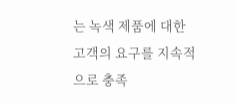는 녹색 제품에 대한 고객의 요구를 지속적으로 충족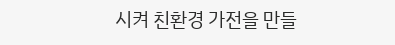시켜 친환경 가전을 만들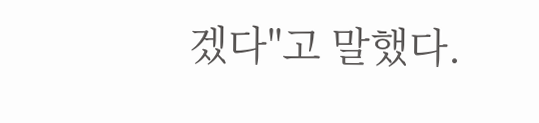겠다"고 말했다.